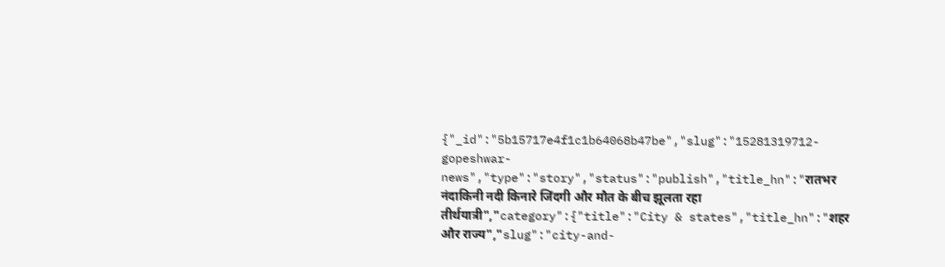{"_id":"5b15717e4f1c1b64068b47be","slug":"15281319712-gopeshwar-news","type":"story","status":"publish","title_hn":"रातभर नंदाकिनी नदी किनारे जिंदगी और मौत के बीच झूलता रहा तीर्थयात्री","category":{"title":"City & states","title_hn":"शहर और राज्य","slug":"city-and-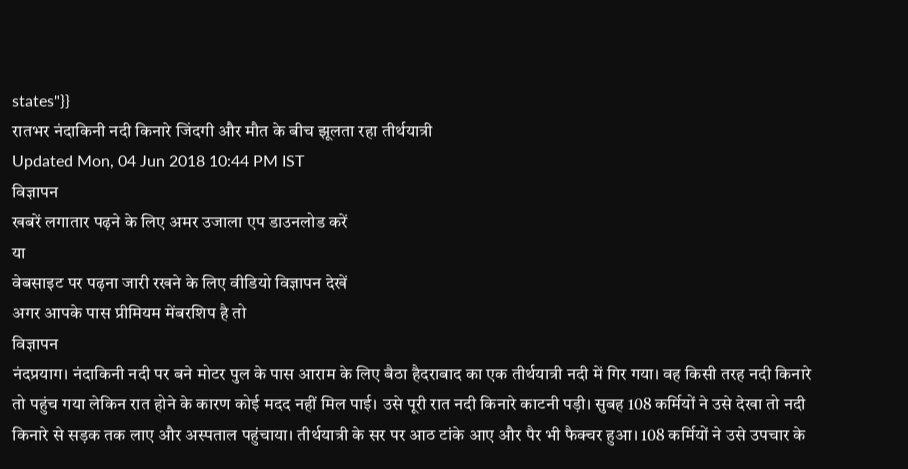states"}}
रातभर नंदाकिनी नदी किनारे जिंदगी और मौत के बीच झूलता रहा तीर्थयात्री
Updated Mon, 04 Jun 2018 10:44 PM IST
विज्ञापन
खबरें लगातार पढ़ने के लिए अमर उजाला एप डाउनलोड करें
या
वेबसाइट पर पढ़ना जारी रखने के लिए वीडियो विज्ञापन देखें
अगर आपके पास प्रीमियम मेंबरशिप है तो
विज्ञापन
नंदप्रयाग। नंदाकिनी नदी पर बने मोटर पुल के पास आराम के लिए बैठा हैदराबाद का एक तीर्थयात्री नदी में गिर गया। वह किसी तरह नदी किनारे तो पहुंच गया लेकिन रात होने के कारण कोई मदद नहीं मिल पाई। उसे पूरी रात नदी किनारे काटनी पड़ी। सुबह 108 कर्मियों ने उसे देखा तो नदी किनारे से सड़क तक लाए और अस्पताल पहुंचाया। तीर्थयात्री के सर पर आठ टांके आए और पैर भी फैक्चर हुआ। 108 कर्मियों ने उसे उपचार के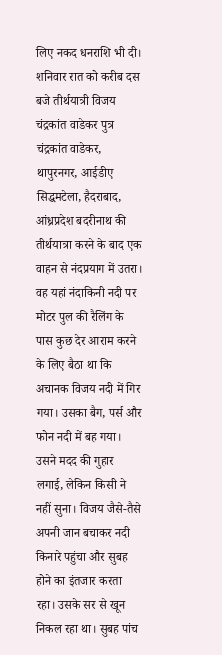लिए नकद धनराशि भी दी।
शनिवार रात को करीब दस बजे तीर्थयात्री विजय चंद्रकांत वाडेकर पुत्र चंद्रकांत वाडेकर, थापुरनगर, आईडीए सिद्धमटेला, हैदराबाद, आंध्रप्रदेश बदरीनाथ की तीर्थयात्रा करने के बाद एक वाहन से नंदप्रयाग में उतरा। वह यहां नंदाकिनी नदी पर मोटर पुल की रैलिंग के पास कुछ देर आराम करने के लिए बैठा था कि अचानक विजय नदी में गिर गया। उसका बैग, पर्स और फोन नदी में बह गया। उसने मदद की गुहार लगाई, लेकिन किसी ने नहीं सुना। विजय जैसे-तैसे अपनी जान बचाकर नदी किनारे पहुंचा और सुबह होने का इंतजार करता रहा। उसके सर से खून निकल रहा था। सुबह पांच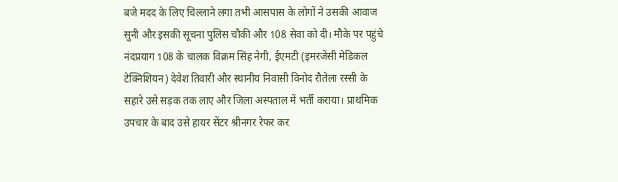बजे मदद के लिए चिल्लाने लगा तभी आसपास के लोगों ने उसकी आवाज सुनी और इसकी सूचना पुलिस चौकी और 108 सेवा को दी। मौके पर पहुंचे नंदप्रयाग 108 के चालक विक्रम सिंह नेगी, ईएमटी (इमरजेंसी मेडिकल टेक्निशियन) देवेश तिवारी और स्थानीय निवासी विनोद रौतेला रस्सी के सहारे उसे सड़क तक लाए और जिला अस्पताल में भर्ती कराया। प्राथमिक उपचार के बाद उसे हायर सेंटर श्रीनगर रेफर कर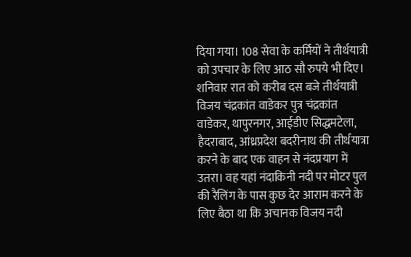दिया गया। 108 सेवा के कर्मियों ने तीर्थयात्री को उपचार के लिए आठ सौ रुपये भी दिए।
शनिवार रात को करीब दस बजे तीर्थयात्री विजय चंद्रकांत वाडेकर पुत्र चंद्रकांत वाडेकर, थापुरनगर, आईडीए सिद्धमटेला, हैदराबाद, आंध्रप्रदेश बदरीनाथ की तीर्थयात्रा करने के बाद एक वाहन से नंदप्रयाग में उतरा। वह यहां नंदाकिनी नदी पर मोटर पुल की रैलिंग के पास कुछ देर आराम करने के लिए बैठा था कि अचानक विजय नदी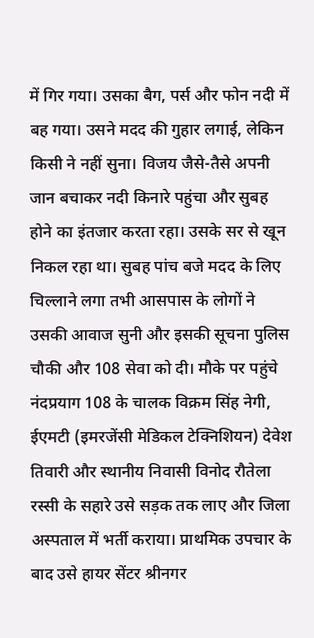में गिर गया। उसका बैग, पर्स और फोन नदी में बह गया। उसने मदद की गुहार लगाई, लेकिन किसी ने नहीं सुना। विजय जैसे-तैसे अपनी जान बचाकर नदी किनारे पहुंचा और सुबह होने का इंतजार करता रहा। उसके सर से खून निकल रहा था। सुबह पांच बजे मदद के लिए चिल्लाने लगा तभी आसपास के लोगों ने उसकी आवाज सुनी और इसकी सूचना पुलिस चौकी और 108 सेवा को दी। मौके पर पहुंचे नंदप्रयाग 108 के चालक विक्रम सिंह नेगी, ईएमटी (इमरजेंसी मेडिकल टेक्निशियन) देवेश तिवारी और स्थानीय निवासी विनोद रौतेला रस्सी के सहारे उसे सड़क तक लाए और जिला अस्पताल में भर्ती कराया। प्राथमिक उपचार के बाद उसे हायर सेंटर श्रीनगर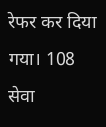रेफर कर दिया गया। 108 सेवा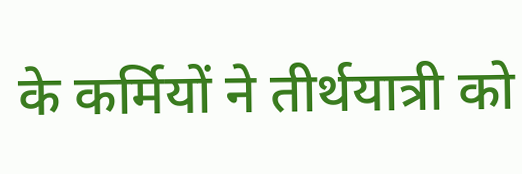के कर्मियों ने तीर्थयात्री को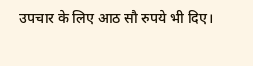उपचार के लिए आठ सौ रुपये भी दिए।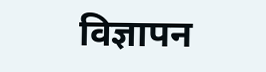विज्ञापन